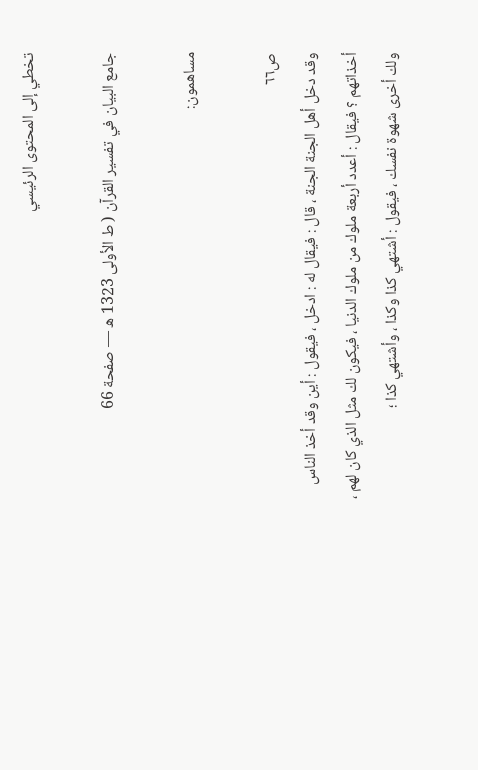تخطي إلى المحتوى الرئيسي

جامع البيان في تفسير القرآن ( ط الأولى 1323 ه — صفحة 66

مساهمون:

ص٦٦
وقد دخل أهل الجنة الجنة ، قال : فيقال له : ادخل ، فيقول : أين وقد أخذ الناس أخذاتهم ؟ فيقال : أعدد أربعة ملوك من ملوك الدنيا ، فيكون لك مثل الذي كان لهم ، ولك أخرى شهوة نفسك ، فيقول : أشتهي كذا وكذا ، وأشتهي كذا ؛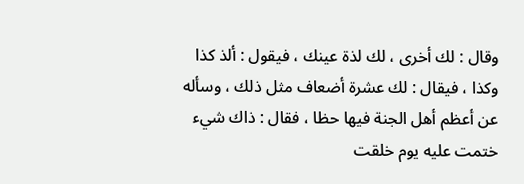وقال : لك أخرى ، لك لذة عينك ، فيقول : ألذ كذا وكذا ، فيقال : لك عشرة أضعاف مثل ذلك ، وسأله عن أعظم أهل الجنة فيها حظا ، فقال : ذاك شيء ختمت عليه يوم خلقت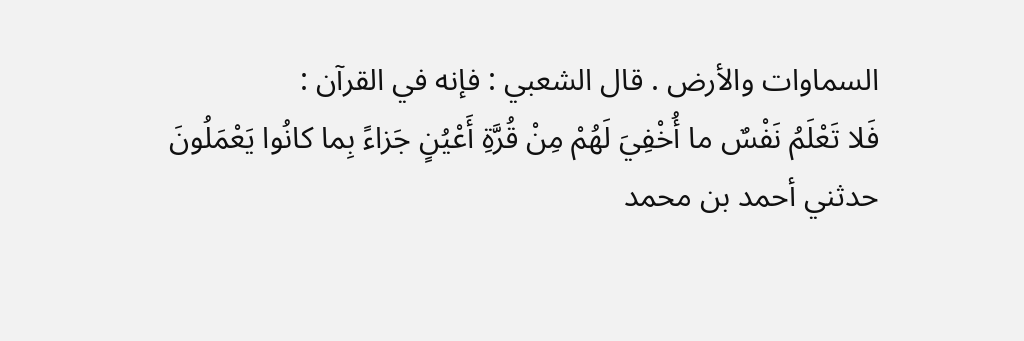السماوات والأرض . قال الشعبي : فإنه في القرآن :
فَلا تَعْلَمُ نَفْسٌ ما أُخْفِيَ لَهُمْ مِنْ قُرَّةِ أَعْيُنٍ جَزاءً بِما كانُوا يَعْمَلُونَ
حدثني أحمد بن محمد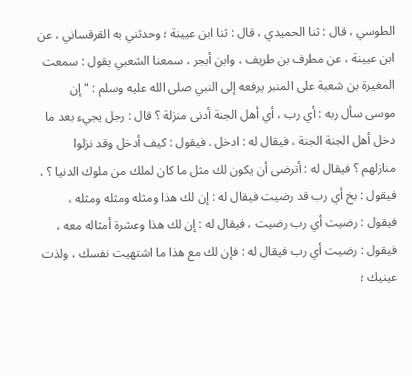الطوسي ، قال : ثنا الحميدي ، قال : ثنا ابن عيينة ؛ وحدثني به القرقساني ، عن ابن عيينة ، عن مطرف بن طريف ، وابن أبجر ، سمعنا الشعبي يقول : سمعت المغيرة بن شعبة على المنبر يرفعه إلى النبي صلى الله عليه وسلم : " إن موسى سأل ربه : أي رب ، أي أهل الجنة أدنى منزلة ؟ قال : رجل يجيء بعد ما دخل أهل الجنة الجنة ، فيقال له : ادخل . فيقول : كيف أدخل وقد نزلوا منازلهم ؟ فيقال له : أترضى أن يكون لك مثل ما كان لملك من ملوك الدنيا ؟ ، فيقول : بخ أي رب قد رضيت فيقال له : إن لك هذا ومثله ومثله ومثله ، فيقول : رضيت أي رب رضيت ، فيقال له : إن لك هذا وعشرة أمثاله معه ، فيقول : رضيت أي رب فيقال له : فإن لك مع هذا ما اشتهيت نفسك ، ولذت عينيك ؛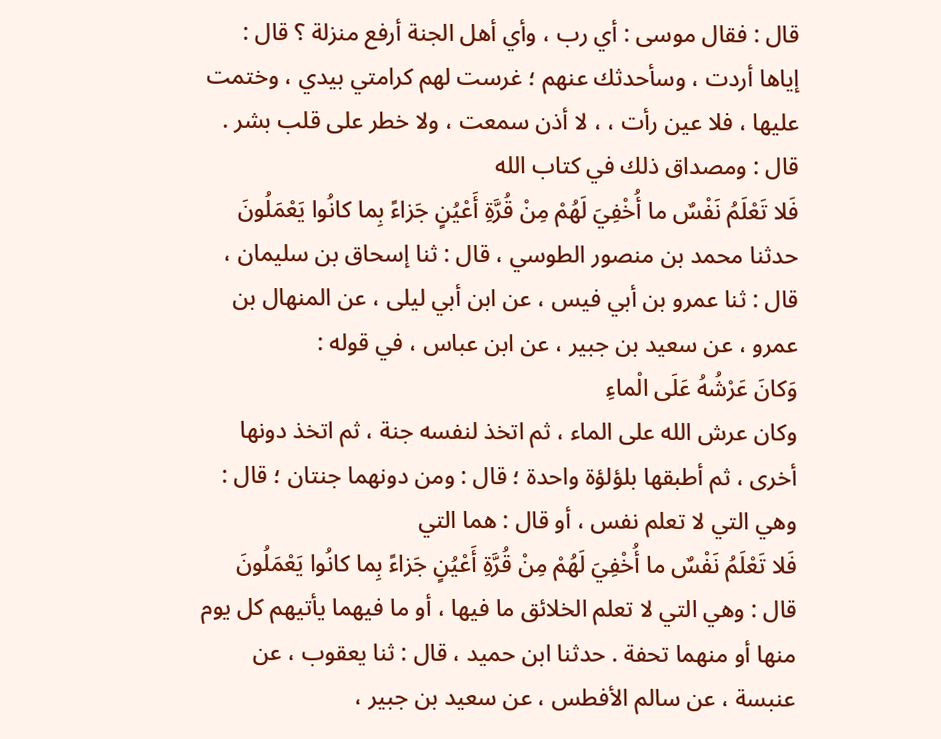قال : فقال موسى : أي رب ، وأي أهل الجنة أرفع منزلة ؟ قال : إياها أردت ، وسأحدثك عنهم ؛ غرست لهم كرامتي بيدي ، وختمت عليها ، فلا عين رأت ، ، لا أذن سمعت ، ولا خطر على قلب بشر . قال : ومصداق ذلك في كتاب الله
فَلا تَعْلَمُ نَفْسٌ ما أُخْفِيَ لَهُمْ مِنْ قُرَّةِ أَعْيُنٍ جَزاءً بِما كانُوا يَعْمَلُونَ
حدثنا محمد بن منصور الطوسي ، قال : ثنا إسحاق بن سليمان ، قال : ثنا عمرو بن أبي فيس ، عن ابن أبي ليلى ، عن المنهال بن عمرو ، عن سعيد بن جبير ، عن ابن عباس ، في قوله :
وَكانَ عَرْشُهُ عَلَى الْماءِ
وكان عرش الله على الماء ، ثم اتخذ لنفسه جنة ، ثم اتخذ دونها أخرى ، ثم أطبقها بلؤلؤة واحدة ؛ قال : ومن دونهما جنتان ؛ قال : وهي التي لا تعلم نفس ، أو قال : هما التي
فَلا تَعْلَمُ نَفْسٌ ما أُخْفِيَ لَهُمْ مِنْ قُرَّةِ أَعْيُنٍ جَزاءً بِما كانُوا يَعْمَلُونَ
قال : وهي التي لا تعلم الخلائق ما فيها ، أو ما فيهما يأتيهم كل يوم منها أو منهما تحفة . حدثنا ابن حميد ، قال : ثنا يعقوب ، عن عنبسة ، عن سالم الأفطس ، عن سعيد بن جبير ،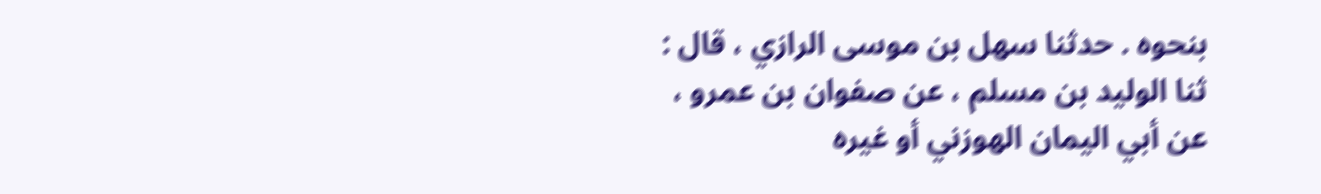بنحوه . حدثنا سهل بن موسى الرازي ، قال : ثنا الوليد بن مسلم ، عن صفوان بن عمرو ، عن أبي اليمان الهوزني أو غيره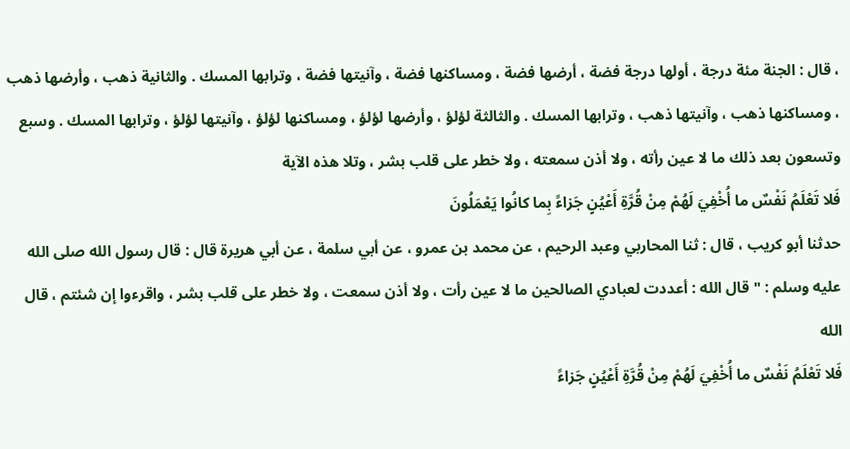، قال : الجنة مئة درجة ، أولها درجة فضة ، أرضها فضة ، ومساكنها فضة ، وآنيتها فضة ، وترابها المسك . والثانية ذهب ، وأرضها ذهب ، ومساكنها ذهب ، وآنيتها ذهب ، وترابها المسك . والثالثة لؤلؤ ، وأرضها لؤلؤ ، ومساكنها لؤلؤ ، وآنيتها لؤلؤ ، وترابها المسك . وسبع وتسعون بعد ذلك ما لا عين رأته ، ولا أذن سمعته ، ولا خطر على قلب بشر ، وتلا هذه الآية
فَلا تَعْلَمُ نَفْسٌ ما أُخْفِيَ لَهُمْ مِنْ قُرَّةِ أَعْيُنٍ جَزاءً بِما كانُوا يَعْمَلُونَ
حدثنا أبو كريب ، قال : ثنا المحاربي وعبد الرحيم ، عن محمد بن عمرو ، عن أبي سلمة ، عن أبي هريرة قال : قال رسول الله صلى الله عليه وسلم : " قال الله : أعددت لعبادي الصالحين ما لا عين رأت ، ولا أذن سمعت ، ولا خطر على قلب بشر ، واقرءوا إن شئتم ، قال الله
فَلا تَعْلَمُ نَفْسٌ ما أُخْفِيَ لَهُمْ مِنْ قُرَّةِ أَعْيُنٍ جَزاءً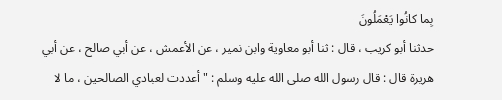بِما كانُوا يَعْمَلُونَ
حدثنا أبو كريب ، قال : ثنا أبو معاوية وابن نمير ، عن الأعمش ، عن أبي صالح ، عن أبي هريرة قال : قال رسول الله صلى الله عليه وسلم : " أعددت لعبادي الصالحين ، ما لا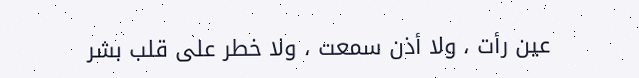عين رأت ، ولا أذن سمعت ، ولا خطر على قلب بشر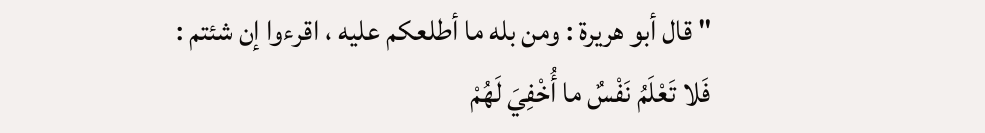" قال أبو هريرة : ومن بله ما أطلعكم عليه ، اقرءوا إن شئتم :
فَلا تَعْلَمُ نَفْسٌ ما أُخْفِيَ لَهُمْ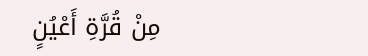مِنْ قُرَّةِ أَعْيُنٍ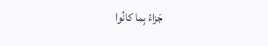جَزاءً بِما كانُوا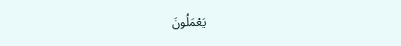يَعْمَلُونَ